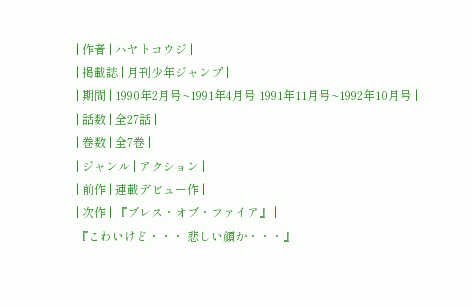| 作者 | ハヤトコウジ |
| 掲載誌 | 月刊少年ジャンプ |
| 期間 | 1990年2月号~1991年4月号 1991年11月号~1992年10月号 |
| 話数 | 全27話 |
| 巻数 | 全7巻 |
| ジャンル | アクション |
| 前作 | 連載デビュー作 |
| 次作 | 『ブレス・オブ・ファイア』 |
『こわいけど・・・ 悲しい顔か・・・』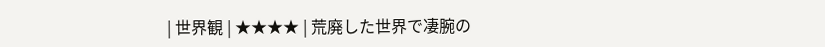| 世界観 | ★★★★ | 荒廃した世界で凄腕の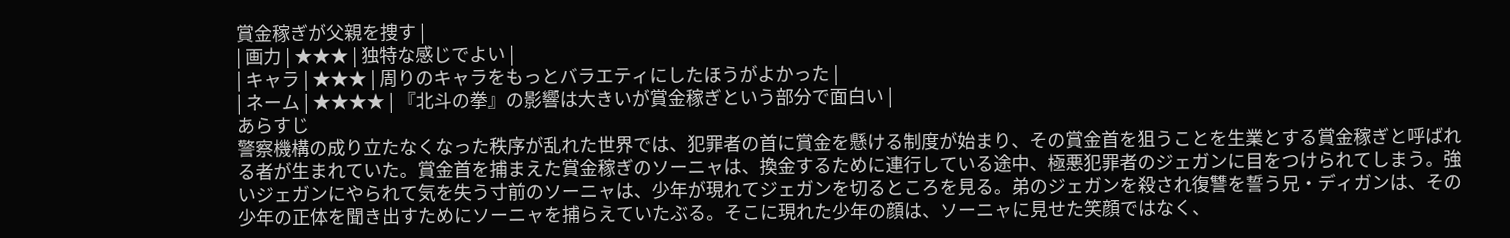賞金稼ぎが父親を捜す |
| 画力 | ★★★ | 独特な感じでよい |
| キャラ | ★★★ | 周りのキャラをもっとバラエティにしたほうがよかった |
| ネーム | ★★★★ | 『北斗の拳』の影響は大きいが賞金稼ぎという部分で面白い |
あらすじ
警察機構の成り立たなくなった秩序が乱れた世界では、犯罪者の首に賞金を懸ける制度が始まり、その賞金首を狙うことを生業とする賞金稼ぎと呼ばれる者が生まれていた。賞金首を捕まえた賞金稼ぎのソーニャは、換金するために連行している途中、極悪犯罪者のジェガンに目をつけられてしまう。強いジェガンにやられて気を失う寸前のソーニャは、少年が現れてジェガンを切るところを見る。弟のジェガンを殺され復讐を誓う兄・ディガンは、その少年の正体を聞き出すためにソーニャを捕らえていたぶる。そこに現れた少年の顔は、ソーニャに見せた笑顔ではなく、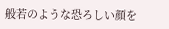般若のような恐ろしい顔を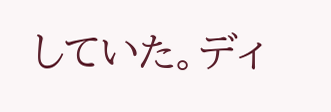していた。ディ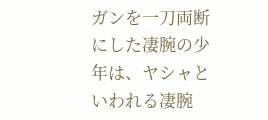ガンを一刀両断にした凄腕の少年は、ヤシャといわれる凄腕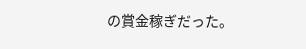の賞金稼ぎだった。